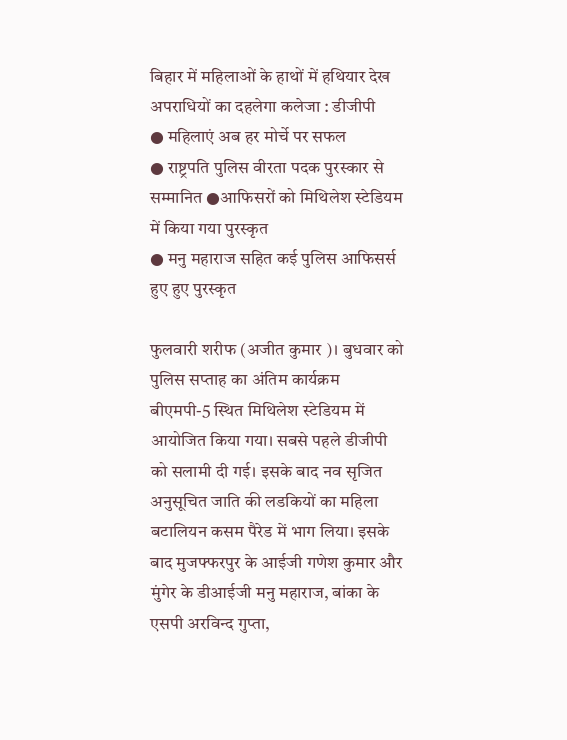बिहार में महिलाओं के हाथों में हथियार देख अपराधियों का दहलेगा कलेजा : डीजीपी
● महिलाएं अब हर मोर्चे पर सफल
● राष्ट्रपति पुलिस वीरता पदक पुरस्कार से सम्मानित ●आफिसरों को मिथिलेश स्टेडियम में किया गया पुरस्कृत
● मनु महाराज सहित कई पुलिस आफिसर्स हुए हुए पुरस्कृत

फुलवारी शरीफ (अजीत कुमार )। बुधवार को पुलिस सप्ताह का अंतिम कार्यक्रम बीएमपी-5 स्थित मिथिलेश स्टेडियम में आयोजित किया गया। सबसे पहले डीजीपी को सलामी दी गई। इसके बाद नव सृजित अनुसूचित जाति की लडकियों का महिला बटालियन कसम पैरेड में भाग लिया। इसके बाद मुजफ्फरपुर के आईजी गणेश कुमार और मुंगेर के डीआईजी मनु महाराज, बांका के एसपी अरविन्द गुप्ता,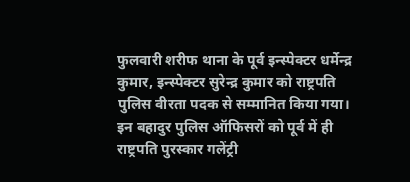फुलवारी शरीफ थाना के पूर्व इन्स्पेक्टर धर्मेन्द्र कुमार, इन्स्पेक्टर सुरेन्द्र कुमार को राष्ट्रपति पुलिस वीरता पदक से सम्मानित किया गया। इन बहादुर पुलिस ऑफिसरों को पूर्व में ही राष्ट्रपति पुरस्कार गलेंट्री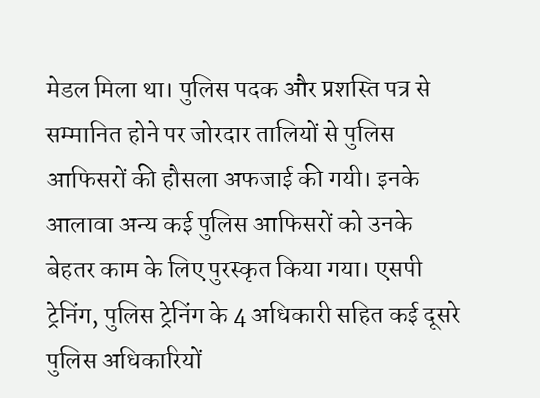मेडल मिला था। पुलिस पदक और प्रशस्ति पत्र से सम्मानित होने पर जोरदार तालियों से पुलिस आफिसरों की हौसला अफजाई की गयी। इनके आलावा अन्य कई पुलिस आफिसरों को उनके बेहतर काम के लिए पुरस्कृत किया गया। एसपी ट्रेनिंग, पुलिस ट्रेनिंग के 4 अधिकारी सहित कई दूसरे पुलिस अधिकारियों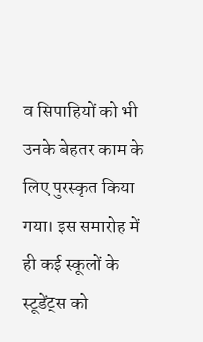व सिपाहियों को भी उनके बेहतर काम के लिए पुरस्कृत किया गया। इस समारोह में ही कई स्कूलों के स्टूडेंट्स को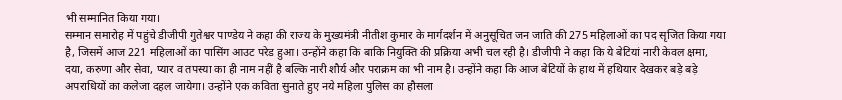भी सम्मानित किया गया।
सम्मान समारोह में पहुंचे डीजीपी गुतेश्वर पाण्डेय ने कहा की राज्य के मुख्यमंत्री नीतीश कुमार के मार्गदर्शन में अनुसूचित जन जाति की 275 महिलाओं का पद सृजित किया गया है, जिसमें आज 221 महिलाओं का पासिंग आउट परेड हुआ। उन्होंने कहा कि बाकि नियुक्ति की प्रक्रिया अभी चल रही है। डीजीपी ने कहा कि ये बेटियां नारी केवल क्षमा, दया, करुणा और सेवा, प्यार व तपस्या का ही नाम नहीं है बल्कि नारी शौर्य और पराक्रम का भी नाम है। उन्होंने कहा कि आज बेटियों के हाथ में हथियार देखकर बड़े बड़े अपराधियों का कलेजा दहल जायेगा। उन्होंने एक कविता सुनाते हुए नये महिला पुलिस का हौसला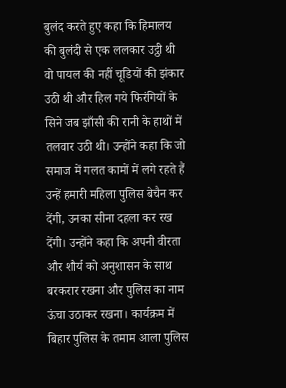बुलंद करते हुए कहा कि हिमालय की बुलंदी से एक ललकार उट्ठी थी वो पायल की नहीं चूडियों की झंकार उठी थी और हिल गये फिरंगियों के सिने जब झाँसी की रानी के हाथों में तलवार उठी थी। उन्होंने कहा कि जो समाज में गलत कामों में लगे रहते हैं उन्हें हमारी महिला पुलिस बेचैन कर देंगी, उनका सीना दहला कर रख देंगी। उन्होंने कहा कि अपनी वीरता और शौर्य को अनुशासन के साथ बरकरार रखना और पुलिस का नाम ऊंचा उठाकर रखना। कार्यक्रम में बिहार पुलिस के तमाम आला पुलिस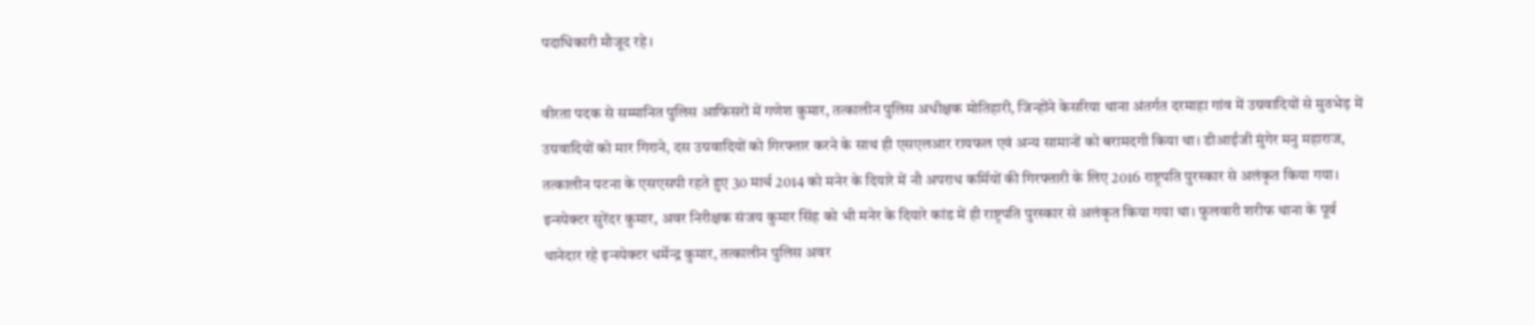पदाधिकारी मौजूद रहे।

वीरता पदक से सम्मानित पुलिस आफिसरों में गणेश कुमार, तत्कालीन पुलिस अधीक्षक मोतिहारी, जिन्होंने केसरिया थाना अंतर्गत दरमाहा गांव में उग्रवादियों से मुठभेड़ में उग्रवादियों को मार गिराने, दस उग्रवादियों को गिरफ्तार करने के साथ ही एसएलआर रायफल एवं अन्य सामानों को बरामदगी किया था। डीआईजी मुंगेर मनु महाराज, तत्कालीन पटना के एसएसपी रहते हुए 30 मार्च 2014 को मनेर के दियारे में नौ अपराध कर्मियों की गिरफ्तारी के लिए 2016 राष्ट्रपति पुरस्कार से अलंकृत किया गया। इन्स्पेक्टर सुरेंदर कुमार, अवर निरीक्षक संजय कुमार सिंह को भी मनेर के दियारे कांड में ही राष्ट्रपति पुरस्कार से अलंकृत किया गया था। फुलवारी शरीफ थाना के पूर्व थानेदार रहे इन्स्पेक्टर धर्मेन्द्र कुमार, तत्कालीन पुलिस अवर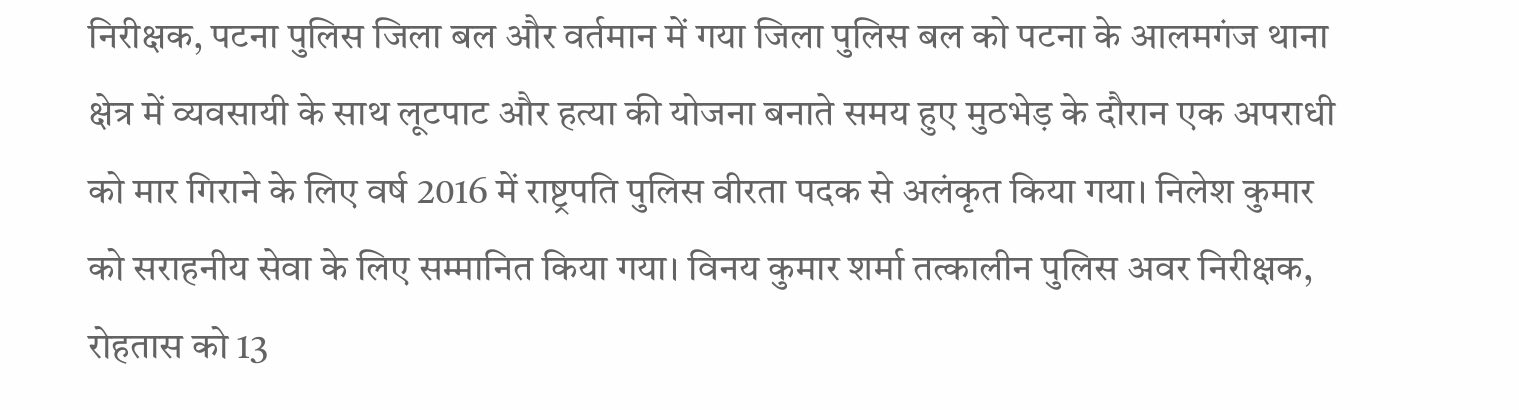निरीक्षक, पटना पुलिस जिला बल और वर्तमान में गया जिला पुलिस बल को पटना के आलमगंज थाना क्षेत्र में व्यवसायी के साथ लूटपाट और हत्या की योजना बनाते समय हुए मुठभेड़ के दौरान एक अपराधी को मार गिराने के लिए वर्ष 2016 में राष्ट्रपति पुलिस वीरता पदक से अलंकृत किया गया। निलेश कुमार को सराहनीय सेवा के लिए सम्मानित किया गया। विनय कुमार शर्मा तत्कालीन पुलिस अवर निरीक्षक, रोहतास को 13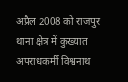अप्रैल 2008 को राजपुर थाना क्षेत्र में कुख्यात अपराधकर्मी विश्वनाथ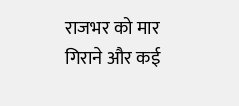राजभर को मार गिराने और कई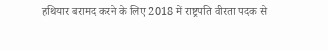हथियार बरामद करने के लिए 2018 में राष्ट्रपति वीरता पदक से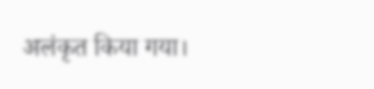अलंकृत किया गया।